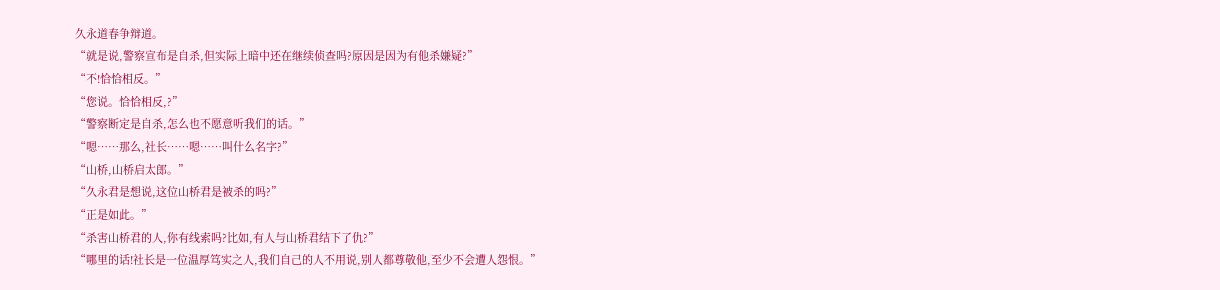久永道春争辩道。
“就是说,警察宣布是自杀,但实际上暗中还在继续侦查吗?原因是因为有他杀嫌疑?”
“不!恰恰相反。”
“您说。恰恰相反,?”
“警察断定是自杀,怎么也不愿意听我们的话。”
“嗯……那么,社长……嗯……叫什么名字?”
“山桥,山桥启太郎。”
“久永君是想说,这位山桥君是被杀的吗?”
“正是如此。”
“杀害山桥君的人,你有线索吗?比如,有人与山桥君结下了仇?”
“哪里的话!社长是一位温厚笃实之人,我们自己的人不用说,别人都尊敬他,至少不会遭人怨恨。”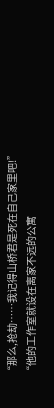“那么,抢劫……我记得山桥君是死在自己家里吧!”
“他的工作室就设在离家不远的公寓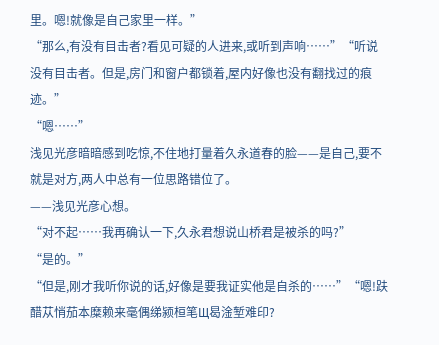里。嗯!就像是自己家里一样。”
“那么,有没有目击者?看见可疑的人进来,或听到声响……”“听说没有目击者。但是,房门和窗户都锁着,屋内好像也没有翻找过的痕迹。”
“嗯……”
浅见光彦暗暗感到吃惊,不住地打量着久永道春的脸——是自己,要不就是对方,两人中总有一位思路错位了。
——浅见光彦心想。
“对不起……我再确认一下,久永君想说山桥君是被杀的吗?”
“是的。”
“但是,刚才我听你说的话,好像是要我证实他是自杀的……”“嗯!趺醋苁悄茄本糜赖来毫偶绨颍桓笔Щ曷淦堑难印?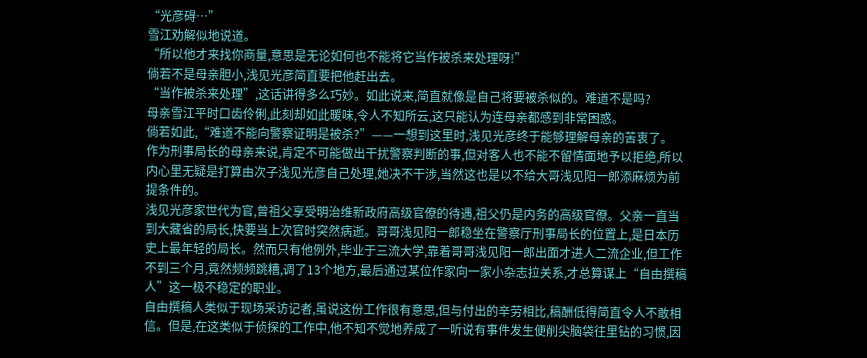“光彦碍…”
雪江劝解似地说道。
“所以他才来找你商量,意思是无论如何也不能将它当作被杀来处理呀!”
倘若不是母亲胆小,浅见光彦简直要把他赶出去。
“当作被杀来处理”,这话讲得多么巧妙。如此说来,简直就像是自己将要被杀似的。难道不是吗?
母亲雪江平时口齿伶俐,此刻却如此暖味,令人不知所云,这只能认为连母亲都感到非常困惑。
倘若如此,“难道不能向警察证明是被杀?”——一想到这里时,浅见光彦终于能够理解母亲的苦衷了。
作为刑事局长的母亲来说,肯定不可能做出干扰警察判断的事,但对客人也不能不留情面地予以拒绝,所以内心里无疑是打算由次子浅见光彦自己处理,她决不干涉,当然这也是以不给大哥浅见阳一郎添麻烦为前提条件的。
浅见光彦家世代为官,曾祖父享受明治维新政府高级官僚的待遇,祖父仍是内务的高级官僚。父亲一直当到大藏省的局长,快要当上次官时突然病逝。哥哥浅见阳一郎稳坐在警察厅刑事局长的位置上,是日本历史上最年轻的局长。然而只有他例外,毕业于三流大学,靠着哥哥浅见阳一郎出面才进人二流企业,但工作不到三个月,竟然频频跳糟,调了13个地方,最后通过某位作家向一家小杂志拉关系,才总算谋上“自由撰稿人”这一极不稳定的职业。
自由撰稿人类似于现场采访记者,虽说这份工作很有意思,但与付出的辛劳相比,稿酬低得简直令人不敢相信。但是,在这类似于侦探的工作中,他不知不觉地养成了一听说有事件发生便削尖脑袋往里钻的习惯,因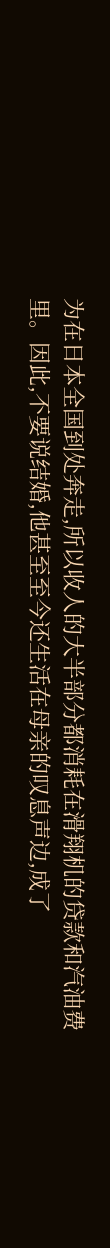为在日本全国到处奔走,所以收人的大半部分都消耗在滑翔机的贷款和汽油费里。因此,不要说结婚,他甚至至今还生活在母亲的叹息声边,成了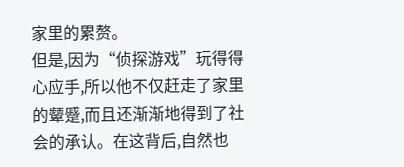家里的累赘。
但是,因为“侦探游戏”玩得得心应手,所以他不仅赶走了家里的颦蹙,而且还渐渐地得到了社会的承认。在这背后,自然也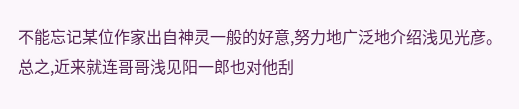不能忘记某位作家出自神灵一般的好意,努力地广泛地介绍浅见光彦。总之,近来就连哥哥浅见阳一郎也对他刮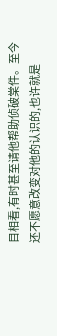目相看,有时甚至请他帮助侦破棠件。至今还不愿意改变对他的认识的,也许就是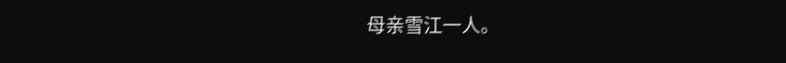母亲雪江一人。